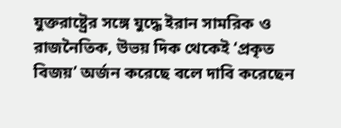যুক্তরাষ্ট্রের সঙ্গে যুদ্ধে ইরান সামরিক ও রাজনৈতিক, উভয় দিক থেকেই ‘প্রকৃত বিজয়’ অর্জন করেছে বলে দাবি করেছেন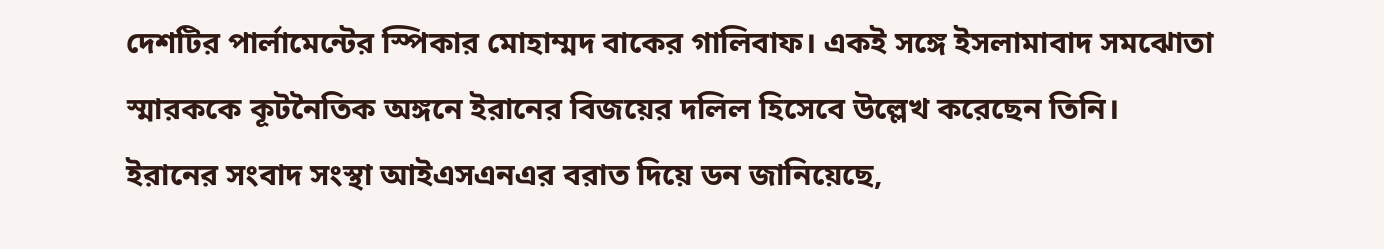দেশটির পার্লামেন্টের স্পিকার মোহাম্মদ বাকের গালিবাফ। একই সঙ্গে ইসলামাবাদ সমঝোতা স্মারককে কূটনৈতিক অঙ্গনে ইরানের বিজয়ের দলিল হিসেবে উল্লেখ করেছেন তিনি।
ইরানের সংবাদ সংস্থা আইএসএনএর বরাত দিয়ে ডন জানিয়েছে,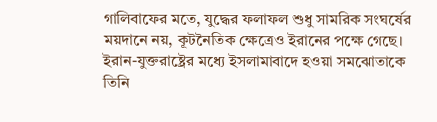গালিবাফের মতে, যুদ্ধের ফলাফল শুধু সামরিক সংঘর্ষের ময়দানে নয়, কূটনৈতিক ক্ষেত্রেও ইরানের পক্ষে গেছে।
ইরান-যুক্তরাষ্ট্রের মধ্যে ইসলামাবাদে হওয়া সমঝোতাকে তিনি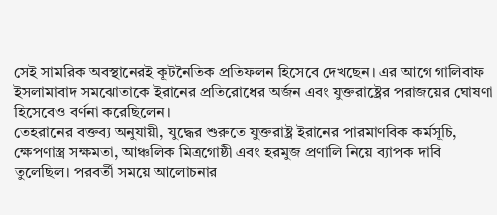সেই সামরিক অবস্থানেরই কূটনৈতিক প্রতিফলন হিসেবে দেখছেন। এর আগে গালিবাফ ইসলামাবাদ সমঝোতাকে ইরানের প্রতিরোধের অর্জন এবং যুক্তরাষ্ট্রের পরাজয়ের ঘোষণা হিসেবেও বর্ণনা করেছিলেন।
তেহরানের বক্তব্য অনুযায়ী, যুদ্ধের শুরুতে যুক্তরাষ্ট্র ইরানের পারমাণবিক কর্মসূচি, ক্ষেপণাস্ত্র সক্ষমতা, আঞ্চলিক মিত্রগোষ্ঠী এবং হরমুজ প্রণালি নিয়ে ব্যাপক দাবি তুলেছিল। পরবর্তী সময়ে আলোচনার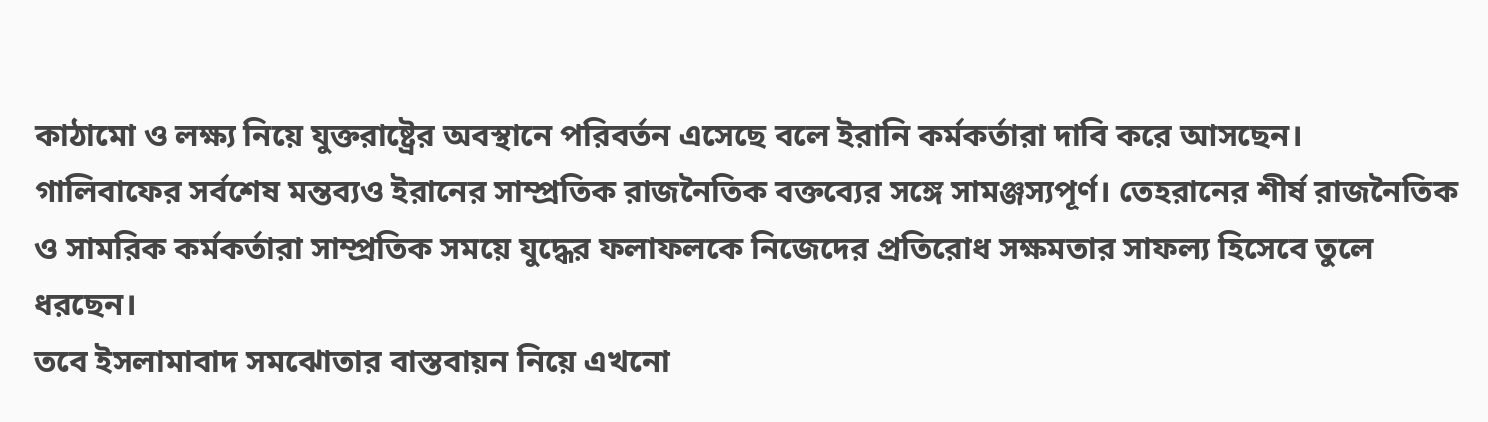কাঠামো ও লক্ষ্য নিয়ে যুক্তরাষ্ট্রের অবস্থানে পরিবর্তন এসেছে বলে ইরানি কর্মকর্তারা দাবি করে আসছেন।
গালিবাফের সর্বশেষ মন্তব্যও ইরানের সাম্প্রতিক রাজনৈতিক বক্তব্যের সঙ্গে সামঞ্জস্যপূর্ণ। তেহরানের শীর্ষ রাজনৈতিক ও সামরিক কর্মকর্তারা সাম্প্রতিক সময়ে যুদ্ধের ফলাফলকে নিজেদের প্রতিরোধ সক্ষমতার সাফল্য হিসেবে তুলে ধরছেন।
তবে ইসলামাবাদ সমঝোতার বাস্তবায়ন নিয়ে এখনো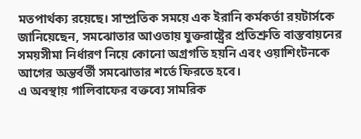মতপার্থক্য রয়েছে। সাম্প্রতিক সময়ে এক ইরানি কর্মকর্তা রয়টার্সকে জানিয়েছেন, সমঝোতার আওতায় যুক্তরাষ্ট্রের প্রতিশ্রুতি বাস্তবায়নের সময়সীমা নির্ধারণ নিয়ে কোনো অগ্রগতি হয়নি এবং ওয়াশিংটনকে আগের অন্তর্বর্তী সমঝোতার শর্তে ফিরতে হবে।
এ অবস্থায় গালিবাফের বক্তব্যে সামরিক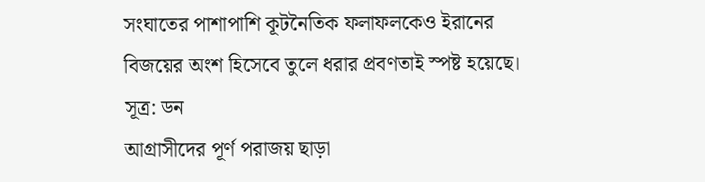সংঘাতের পাশাপাশি কূটনৈতিক ফলাফলকেও ইরানের বিজয়ের অংশ হিসেবে তুলে ধরার প্রবণতাই স্পষ্ট হয়েছে। সূত্র: ডন
আগ্রাসীদের পূর্ণ পরাজয় ছাড়া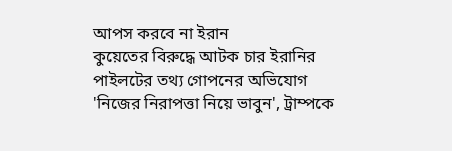আপস করবে না ইরান
কুয়েতের বিরুদ্ধে আটক চার ইরানির পাইলটের তথ্য গোপনের অভিযোগ
'নিজের নিরাপত্তা নিয়ে ভাবুন', ট্রাম্পকে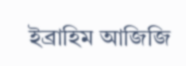ইব্রাহিম আজিজি